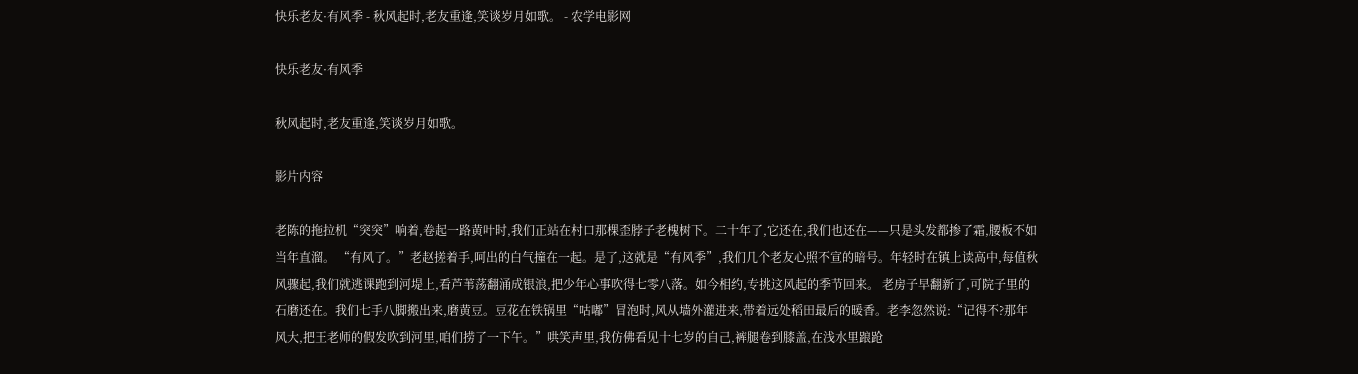快乐老友·有风季 - 秋风起时,老友重逢,笑谈岁月如歌。 - 农学电影网

快乐老友·有风季

秋风起时,老友重逢,笑谈岁月如歌。

影片内容

老陈的拖拉机“突突”响着,卷起一路黄叶时,我们正站在村口那棵歪脖子老槐树下。二十年了,它还在,我们也还在——只是头发都掺了霜,腰板不如当年直溜。 “有风了。”老赵搓着手,呵出的白气撞在一起。是了,这就是“有风季”,我们几个老友心照不宣的暗号。年轻时在镇上读高中,每值秋风骤起,我们就逃课跑到河堤上,看芦苇荡翻涌成银浪,把少年心事吹得七零八落。如今相约,专挑这风起的季节回来。 老房子早翻新了,可院子里的石磨还在。我们七手八脚搬出来,磨黄豆。豆花在铁锅里“咕嘟”冒泡时,风从墙外灌进来,带着远处稻田最后的暖香。老李忽然说:“记得不?那年风大,把王老师的假发吹到河里,咱们捞了一下午。”哄笑声里,我仿佛看见十七岁的自己,裤腿卷到膝盖,在浅水里踉跄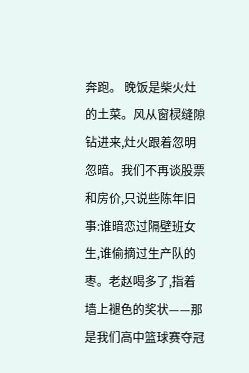奔跑。 晚饭是柴火灶的土菜。风从窗棂缝隙钻进来,灶火跟着忽明忽暗。我们不再谈股票和房价,只说些陈年旧事:谁暗恋过隔壁班女生,谁偷摘过生产队的枣。老赵喝多了,指着墙上褪色的奖状——那是我们高中篮球赛夺冠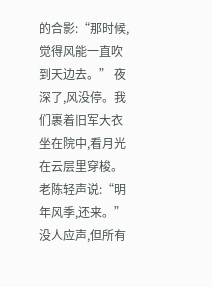的合影:“那时候,觉得风能一直吹到天边去。” 夜深了,风没停。我们裹着旧军大衣坐在院中,看月光在云层里穿梭。老陈轻声说:“明年风季,还来。”没人应声,但所有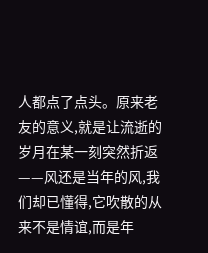人都点了点头。原来老友的意义,就是让流逝的岁月在某一刻突然折返——风还是当年的风,我们却已懂得,它吹散的从来不是情谊,而是年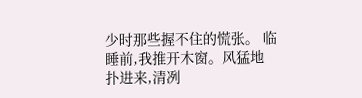少时那些握不住的慌张。 临睡前,我推开木窗。风猛地扑进来,清冽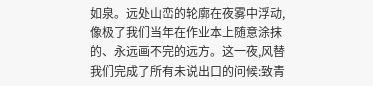如泉。远处山峦的轮廓在夜雾中浮动,像极了我们当年在作业本上随意涂抹的、永远画不完的远方。这一夜,风替我们完成了所有未说出口的问候:致青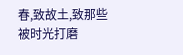春,致故土,致那些被时光打磨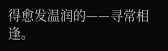得愈发温润的——寻常相逢。